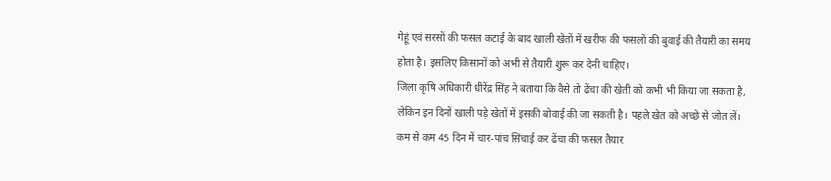गेहूं एवं सरसों की फसल कटाई के बाद खाली खेतों में खरीफ की फसलों की बुवाई की तैयारी का समय होता है। इसलिए किसानों को अभी से तैयारी शुरू कर देनी चाहिए।
जिला कृषि अधिकारी धीरेंद्र सिंह ने बताया कि वैसे तो ढेंचा की खेती को कभी भी किया जा सकता है, लेकिन इन दिनों खाली पड़े खेतों में इसकी बोवाई की जा सकती है। पहले खेत को अच्छे से जोत लें। कम से कम 45 दिन में चार-पांच सिंचाई कर ढेंचा की फसल तैयार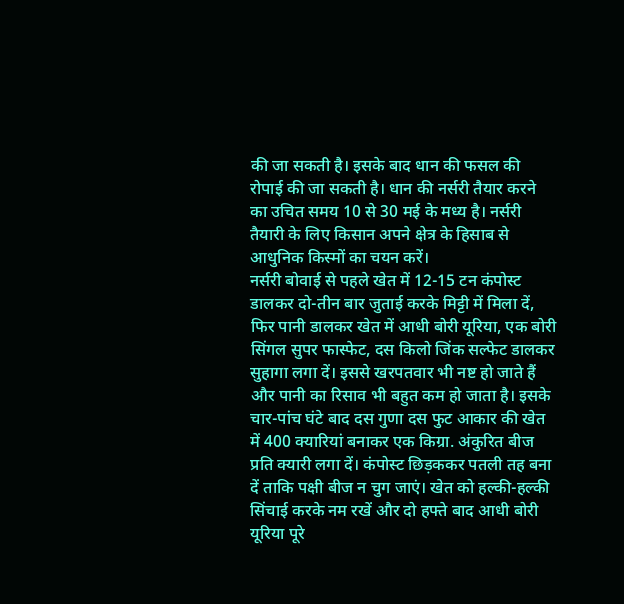की जा सकती है। इसके बाद धान की फसल की रोपाई की जा सकती है। धान की नर्सरी तैयार करने का उचित समय 10 से 30 मई के मध्य है। नर्सरी तैयारी के लिए किसान अपने क्षेत्र के हिसाब से आधुनिक किस्मों का चयन करें।
नर्सरी बोवाई से पहले खेत में 12-15 टन कंपोस्ट डालकर दो-तीन बार जुताई करके मिट्टी में मिला दें, फिर पानी डालकर खेत में आधी बोरी यूरिया, एक बोरी सिंगल सुपर फास्फेट, दस किलो जिंक सल्फेट डालकर सुहागा लगा दें। इससे खरपतवार भी नष्ट हो जाते हैं और पानी का रिसाव भी बहुत कम हो जाता है। इसके चार-पांच घंटे बाद दस गुणा दस फुट आकार की खेत में 400 क्यारियां बनाकर एक किग्रा. अंकुरित बीज प्रति क्यारी लगा दें। कंपोस्ट छिड़ककर पतली तह बना दें ताकि पक्षी बीज न चुग जाएं। खेत को हल्की-हल्की सिंचाई करके नम रखें और दो हफ्ते बाद आधी बोरी यूरिया पूरे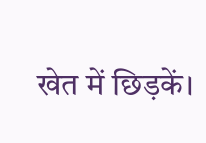खेत में छिड़कें।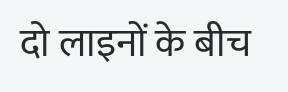दो लाइनों के बीच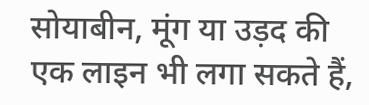सोयाबीन, मूंग या उड़द की एक लाइन भी लगा सकते हैं,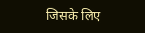जिसके लिए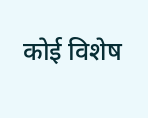कोई विशेष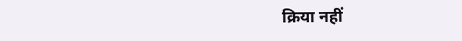क्रिया नहीं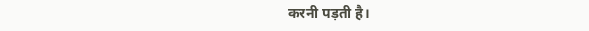करनी पड़ती है।